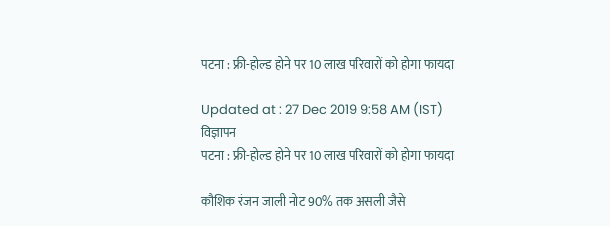पटना : फ्री-होल्ड होने पर 10 लाख परिवारों को होगा फायदा

Updated at : 27 Dec 2019 9:58 AM (IST)
विज्ञापन
पटना : फ्री-होल्ड होने पर 10 लाख परिवारों को होगा फायदा

कौशिक रंजन जाली नोट 90% तक असली जैसे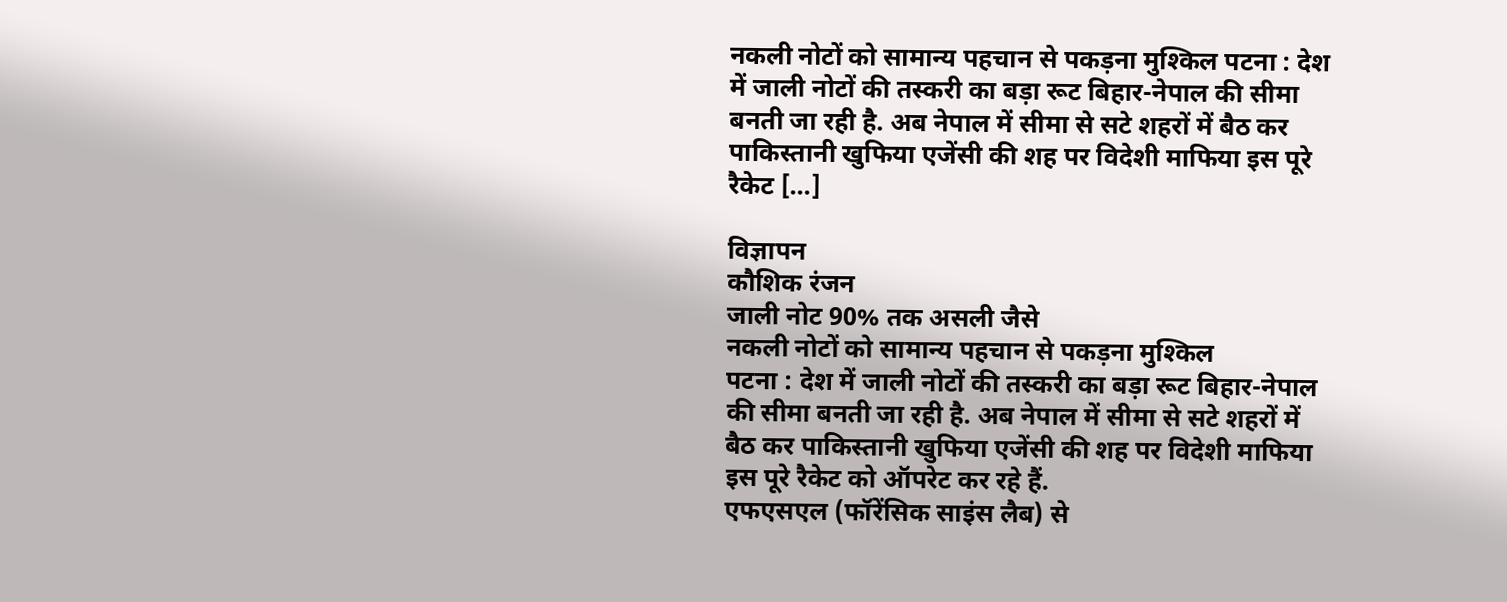नकली नोटों को सामान्य पहचान से पकड़ना मुश्किल पटना : देश में जाली नोटों की तस्करी का बड़ा रूट बिहार-नेपाल की सीमा बनती जा रही है. अब नेपाल में सीमा से सटे शहरों में बैठ कर पाकिस्तानी खुफिया एजेंसी की शह पर विदेशी माफिया इस पूरे रैकेट […]

विज्ञापन
कौशिक रंजन
जाली नोट 90% तक असली जैसे
नकली नोटों को सामान्य पहचान से पकड़ना मुश्किल
पटना : देश में जाली नोटों की तस्करी का बड़ा रूट बिहार-नेपाल की सीमा बनती जा रही है. अब नेपाल में सीमा से सटे शहरों में बैठ कर पाकिस्तानी खुफिया एजेंसी की शह पर विदेशी माफिया इस पूरे रैकेट को ऑपरेट कर रहे हैं.
एफएसएल (फॉरेंसिक साइंस लैब) से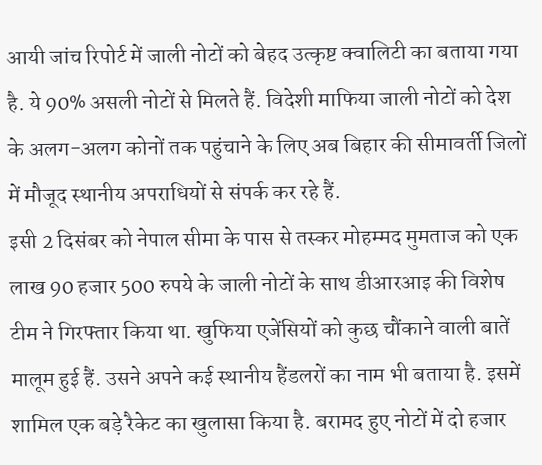आयी जांच रिपोर्ट में जाली नोटों को बेहद उत्कृष्ट क्वालिटी का बताया गया है. ये 90% असली नोटों से मिलते हैं. विदेशी माफिया जाली नोटों को देश के अलग-अलग कोनों तक पहुंचाने के लिए अब बिहार की सीमावर्ती जिलों में मौजूद स्थानीय अपराधियों से संपर्क कर रहे हैं.
इसी 2 दिसंबर को नेपाल सीमा के पास से तस्कर मोहम्मद मुमताज को एक लाख 90 हजार 500 रुपये के जाली नोटों के साथ डीआरआइ की विशेष टीम ने गिरफ्तार किया था. खुफिया एजेंसियों को कुछ चौंकाने वाली बातें मालूम हुई हैं. उसने अपने कई स्थानीय हैंडलरों का नाम भी बताया है. इसमें शामिल एक बड़े रैकेट का खुलासा किया है. बरामद हुए नोटों में दो हजार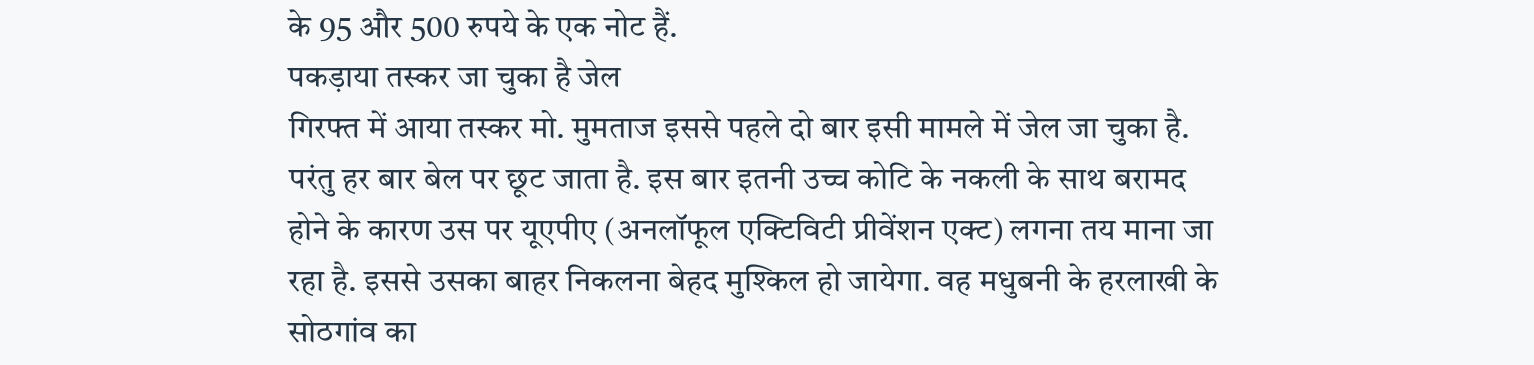के 95 और 500 रुपये के एक नोट हैं.
पकड़ाया तस्कर जा चुका है जेल
गिरफ्त में आया तस्कर मो. मुमताज इससे पहले दो बार इसी मामले में जेल जा चुका है. परंतु हर बार बेल पर छूट जाता है. इस बार इतनी उच्च कोटि के नकली के साथ बरामद होने के कारण उस पर यूएपीए (अनलॉफूल एक्टिविटी प्रीवेंशन एक्ट) लगना तय माना जा रहा है. इससे उसका बाहर निकलना बेहद मुश्किल हो जायेगा. वह मधुबनी के हरलाखी के सोठगांव का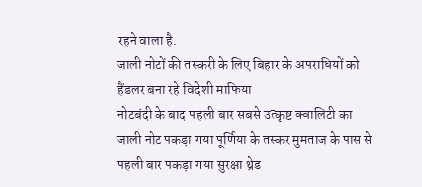रहने वाला है.
जाली नोटों की तस्करी के लिए बिहार के अपराधियों को हैंडलर बना रहे विदेशी माफिया
नोटबंदी के बाद पहली बार सबसे उत्कृष्ट क्वालिटी का जाली नोट पकड़ा गया पूर्णिया के तस्कर मुमताज के पास से पहली बार पकड़ा गया सुरक्षा थ्रेड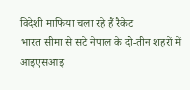विदेशी माफिया चला रहे हैं रैकेट
भारत सीमा से सटे नेपाल के दो-तीन शहरों में आइएसआइ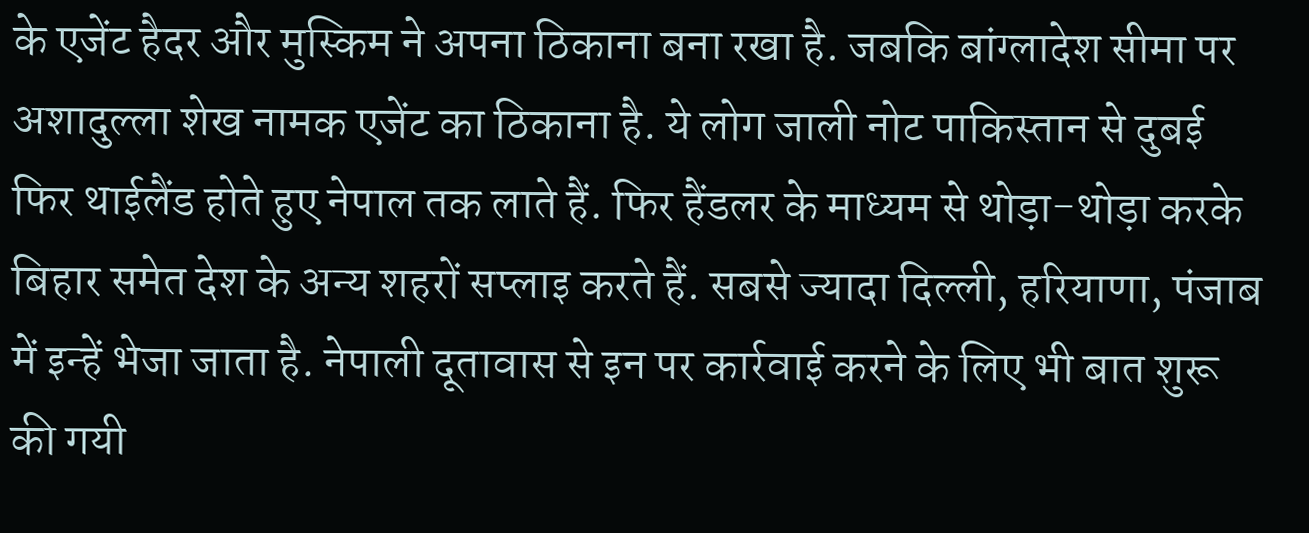के एजेंट हैदर और मुस्किम ने अपना ठिकाना बना रखा है. जबकि बांग्लादेश सीमा पर अशादुल्ला शेख नामक एजेंट का ठिकाना है. ये लोग जाली नोट पाकिस्तान से दुबई फिर थाईलैंड होते हुए नेपाल तक लाते हैं. फिर हैंडलर के माध्यम से थोड़ा-थोड़ा करके बिहार समेत देश के अन्य शहरों सप्लाइ करते हैं. सबसे ज्यादा दिल्ली, हरियाणा, पंजाब में इन्हें भेजा जाता है. नेपाली दूतावास से इन पर कार्रवाई करने के लिए भी बात शुरू की गयी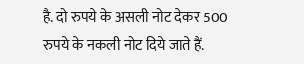है. दो रुपये के असली नोट देकर 500 रुपये के नकली नोट दिये जाते हैं.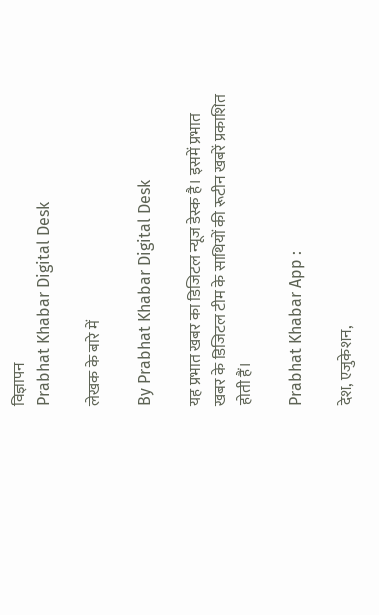विज्ञापन
Prabhat Khabar Digital Desk

लेखक के बारे में

By Prabhat Khabar Digital Desk

यह प्रभात खबर का डिजिटल न्यूज डेस्क है। इसमें प्रभात खबर के डिजिटल टीम के साथियों की रूटीन खबरें प्रकाशित होती हैं।

Prabhat Khabar App :

देश, एजुकेशन,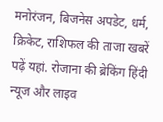मनोरंजन, बिजनेस अपडेट, धर्म, क्रिकेट, राशिफल की ताजा खबरें पढ़ें यहां. रोजाना की ब्रेकिंग हिंदी न्यूज और लाइव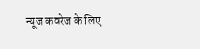न्यूज कवरेज के लिए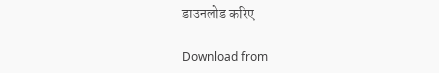डाउनलोड करिए

Download from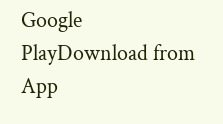Google PlayDownload from App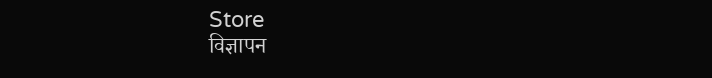Store
विज्ञापन